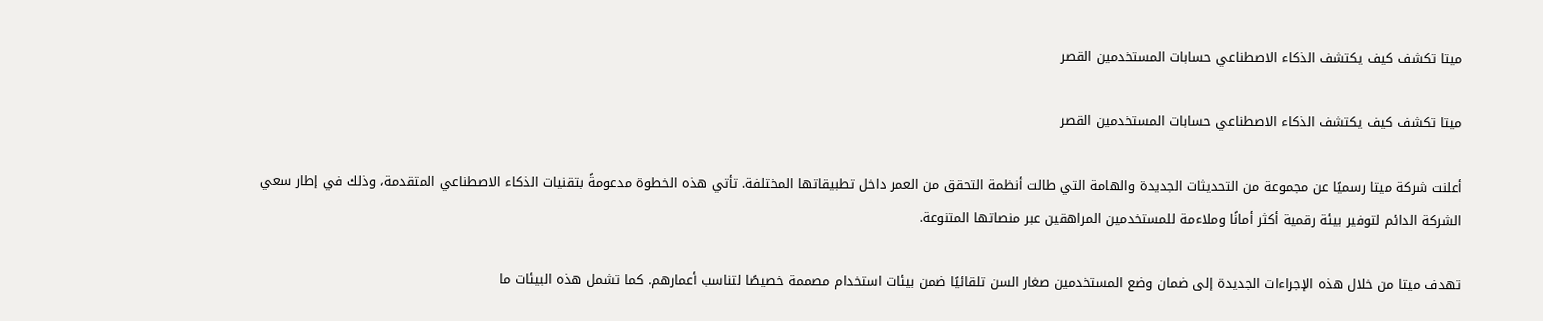ميتا تكشف كيف يكتشف الذكاء الاصطناعي حسابات المستخدمين القصر

ميتا تكشف كيف يكتشف الذكاء الاصطناعي حسابات المستخدمين القصر

أعلنت شركة ميتا رسميًا عن مجموعة من التحديثات الجديدة والهامة التي طالت أنظمة التحقق من العمر داخل تطبيقاتها المختلفة. تأتي هذه الخطوة مدعومةً بتقنيات الذكاء الاصطناعي المتقدمة، وذلك في إطار سعي الشركة الدائم لتوفير بيئة رقمية أكثر أمانًا وملاءمة للمستخدمين المراهقين عبر منصاتها المتنوعة.

تهدف ميتا من خلال هذه الإجراءات الجديدة إلى ضمان وضع المستخدمين صغار السن تلقائيًا ضمن بيئات استخدام مصممة خصيصًا لتناسب أعمارهم. كما تشمل هذه البيئات ما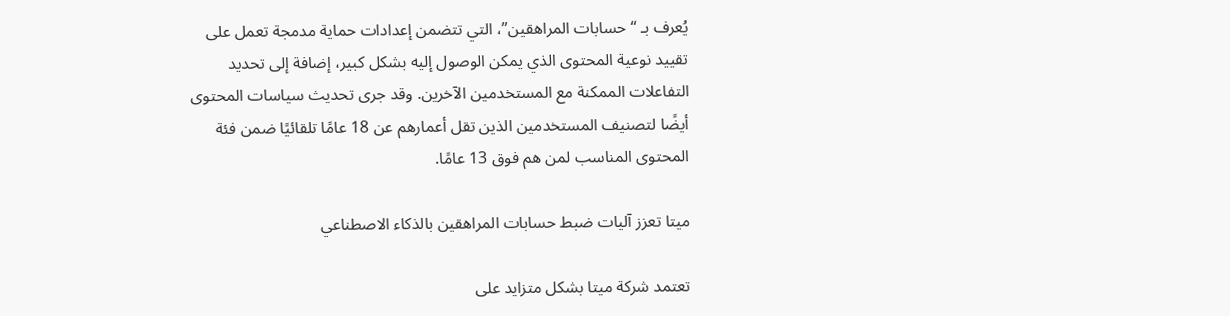يُعرف بـ “حسابات المراهقين”، التي تتضمن إعدادات حماية مدمجة تعمل على تقييد نوعية المحتوى الذي يمكن الوصول إليه بشكل كبير، إضافة إلى تحديد التفاعلات الممكنة مع المستخدمين الآخرين. وقد جرى تحديث سياسات المحتوى أيضًا لتصنيف المستخدمين الذين تقل أعمارهم عن 18 عامًا تلقائيًا ضمن فئة المحتوى المناسب لمن هم فوق 13 عامًا.

ميتا تعزز آليات ضبط حسابات المراهقين بالذكاء الاصطناعي

تعتمد شركة ميتا بشكل متزايد على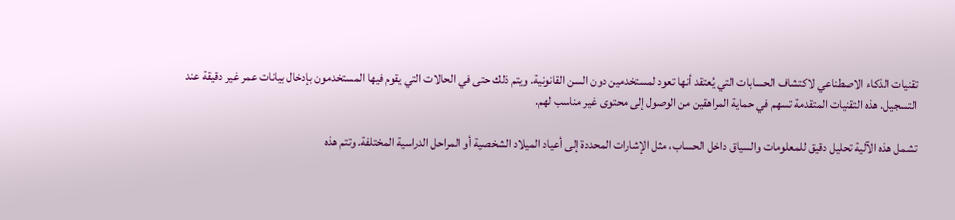تقنيات الذكاء الاصطناعي لاكتشاف الحسابات التي يُعتقد أنها تعود لمستخدمين دون السن القانونية. ويتم ذلك حتى في الحالات التي يقوم فيها المستخدمون بإدخال بيانات عمر غير دقيقة عند التسجيل. هذه التقنيات المتقدمة تسهم في حماية المراهقين من الوصول إلى محتوى غير مناسب لهم.

تشمل هذه الآلية تحليل دقيق للمعلومات والسياق داخل الحساب، مثل الإشارات المحددة إلى أعياد الميلاد الشخصية أو المراحل الدراسية المختلفة. وتتم هذه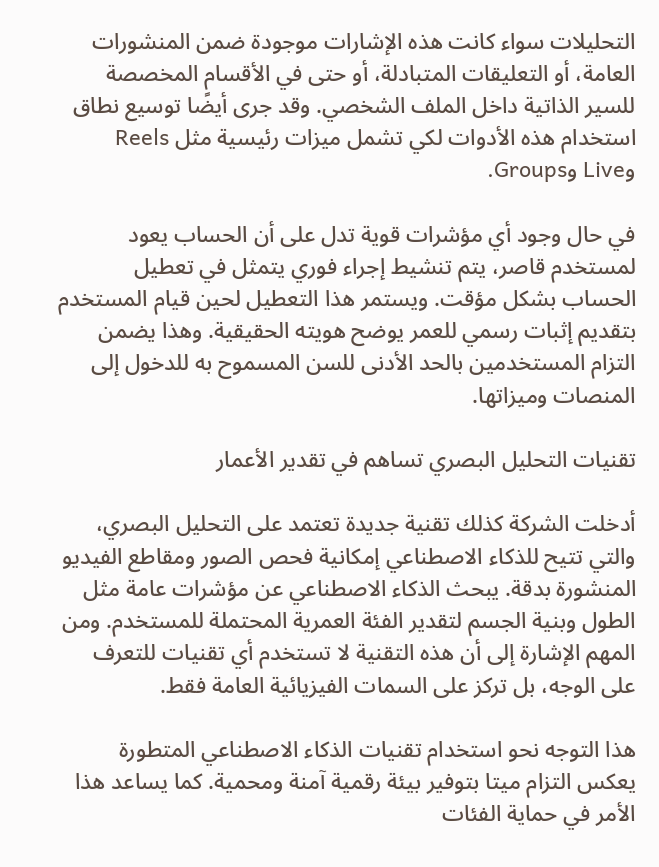التحليلات سواء كانت هذه الإشارات موجودة ضمن المنشورات العامة، أو التعليقات المتبادلة، أو حتى في الأقسام المخصصة للسير الذاتية داخل الملف الشخصي. وقد جرى أيضًا توسيع نطاق استخدام هذه الأدوات لكي تشمل ميزات رئيسية مثل Reels وLive وGroups.

في حال وجود أي مؤشرات قوية تدل على أن الحساب يعود لمستخدم قاصر، يتم تنشيط إجراء فوري يتمثل في تعطيل الحساب بشكل مؤقت. ويستمر هذا التعطيل لحين قيام المستخدم بتقديم إثبات رسمي للعمر يوضح هويته الحقيقية. وهذا يضمن التزام المستخدمين بالحد الأدنى للسن المسموح به للدخول إلى المنصات وميزاتها.

تقنيات التحليل البصري تساهم في تقدير الأعمار

أدخلت الشركة كذلك تقنية جديدة تعتمد على التحليل البصري، والتي تتيح للذكاء الاصطناعي إمكانية فحص الصور ومقاطع الفيديو المنشورة بدقة. يبحث الذكاء الاصطناعي عن مؤشرات عامة مثل الطول وبنية الجسم لتقدير الفئة العمرية المحتملة للمستخدم. ومن المهم الإشارة إلى أن هذه التقنية لا تستخدم أي تقنيات للتعرف على الوجه، بل تركز على السمات الفيزيائية العامة فقط.

هذا التوجه نحو استخدام تقنيات الذكاء الاصطناعي المتطورة يعكس التزام ميتا بتوفير بيئة رقمية آمنة ومحمية. كما يساعد هذا الأمر في حماية الفئات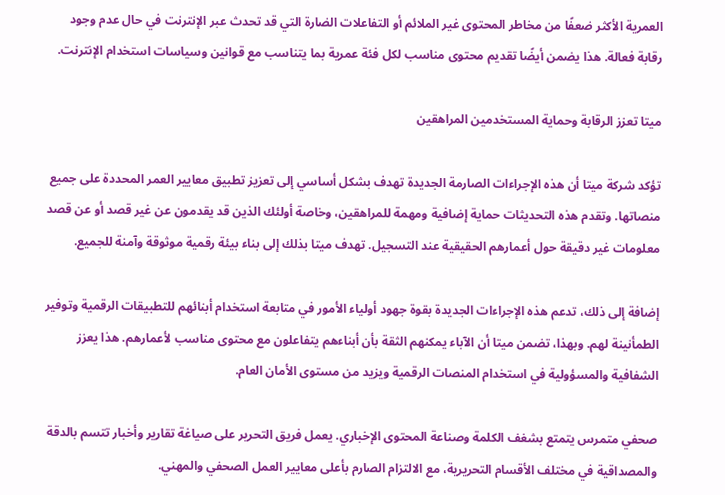العمرية الأكثر ضعفًا من مخاطر المحتوى غير الملائم أو التفاعلات الضارة التي قد تحدث عبر الإنترنت في حال عدم وجود رقابة فعالة. هذا يضمن أيضًا تقديم محتوى مناسب لكل فئة عمرية بما يتناسب مع قوانين وسياسات استخدام الإنترنت.

ميتا تعزز الرقابة وحماية المستخدمين المراهقين

تؤكد شركة ميتا أن هذه الإجراءات الصارمة الجديدة تهدف بشكل أساسي إلى تعزيز تطبيق معايير العمر المحددة على جميع منصاتها. وتقدم هذه التحديثات حماية إضافية ومهمة للمراهقين، وخاصة أولئك الذين قد يقدمون عن غير قصد أو عن قصد معلومات غير دقيقة حول أعمارهم الحقيقية عند التسجيل. تهدف ميتا بذلك إلى بناء بيئة رقمية موثوقة وآمنة للجميع.

إضافة إلى ذلك، تدعم هذه الإجراءات الجديدة بقوة جهود أولياء الأمور في متابعة استخدام أبنائهم للتطبيقات الرقمية وتوفير الطمأنينة لهم. وبهذا، تضمن ميتا أن الآباء يمكنهم الثقة بأن أبناءهم يتفاعلون مع محتوى مناسب لأعمارهم. هذا يعزز الشفافية والمسؤولية في استخدام المنصات الرقمية ويزيد من مستوى الأمان العام.

صحفي متمرس يتمتع بشغف الكلمة وصناعة المحتوى الإخباري. يعمل فريق التحرير على صياغة تقارير وأخبار تتسم بالدقة والمصداقية في مختلف الأقسام التحريرية، مع الالتزام الصارم بأعلى معايير العمل الصحفي والمهني.